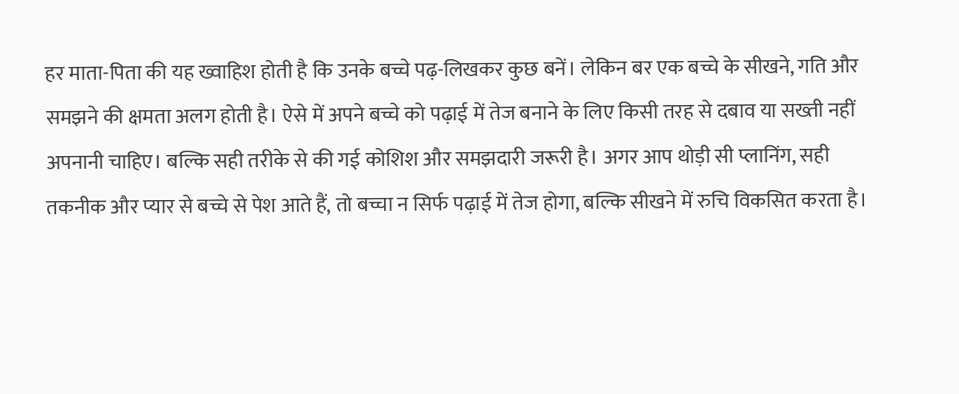हर माता-पिता की यह ख्वाहिश होती है कि उनके बच्चे पढ़-लिखकर कुछ बनें। लेकिन बर एक बच्चे के सीखने, गति और समझने की क्षमता अलग होती है। ऐसे में अपने बच्चे को पढ़ाई में तेज बनाने के लिए किसी तरह से दबाव या सख्ती नहीं अपनानी चाहिए। बल्कि सही तरीके से की गई कोशिश और समझदारी जरूरी है। अगर आप थोड़ी सी प्लानिंग, सही तकनीक और प्यार से बच्चे से पेश आते हैं, तो बच्चा न सिर्फ पढ़ाई में तेज होगा, बल्कि सीखने में रुचि विकसित करता है।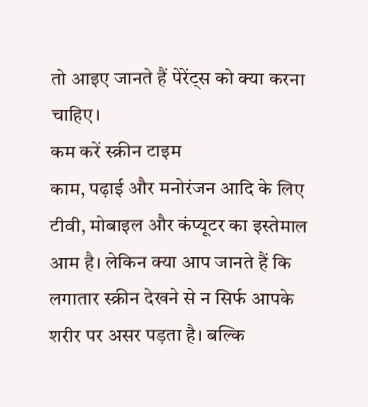तो आइए जानते हैं पेरेंट्स को क्या करना चाहिए।
कम करें स्क्रीन टाइम
काम, पढ़ाई और मनोरंजन आदि के लिए टीवी, मोबाइल और कंप्यूटर का इस्तेमाल आम है। लेकिन क्या आप जानते हैं कि लगातार स्क्रीन देखने से न सिर्फ आपके शरीर पर असर पड़ता है। बल्कि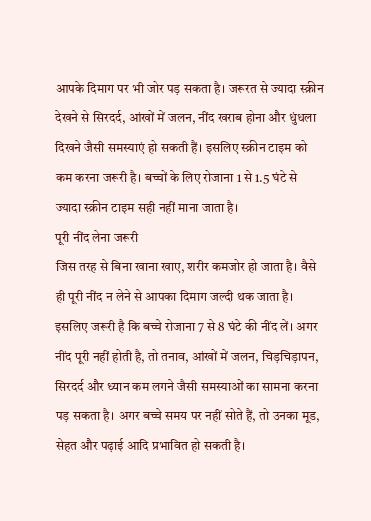आपके दिमाग पर भी जोर पड़ सकता है। जरूरत से ज्यादा स्क्रीन देखने से सिरदर्द, आंखों में जलन, नींद खराब होना और धुंधला दिखने जैसी समस्याएं हो सकती हैं। इसलिए स्क्रीन टाइम को कम करना जरूरी है। बच्चों के लिए रोजाना 1 से 1.5 घंटे से ज्यादा स्क्रीन टाइम सही नहीं माना जाता है।
पूरी नींद लेना जरूरी
जिस तरह से बिना खाना खाए, शरीर कमजोर हो जाता है। वैसे ही पूरी नींद न लेने से आपका दिमाग जल्दी थक जाता है। इसलिए जरूरी है कि बच्चे रोजाना 7 से 8 घंटे की नींद लें। अगर नींद पूरी नहीं होती है, तो तनाव, आंखों में जलन, चिड़चिड़ापन, सिरदर्द और ध्यान कम लगने जैसी समस्याओं का सामना करना पड़ सकता है। अगर बच्चे समय पर नहीं सोते हैं, तो उनका मूड, सेहत और पढ़ाई आदि प्रभावित हो सकती है।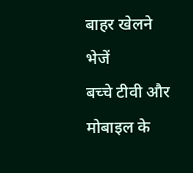बाहर खेलने भेजें
बच्चे टीवी और मोबाइल के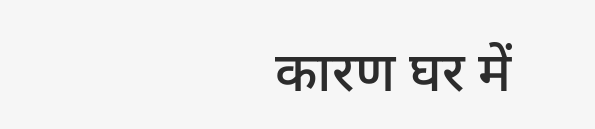कारण घर में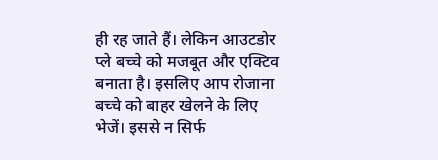ही रह जाते हैं। लेकिन आउटडोर प्ले बच्चे को मजबूत और एक्टिव बनाता है। इसलिए आप रोजाना बच्चे को बाहर खेलने के लिए भेजें। इससे न सिर्फ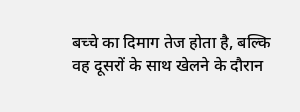बच्चे का दिमाग तेज होता है, बल्कि वह दूसरों के साथ खेलने के दौरान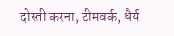दोस्ती करना, टीमवर्क, धैर्य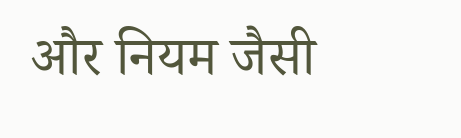और नियम जैसी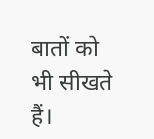बातों को भी सीखते हैं।